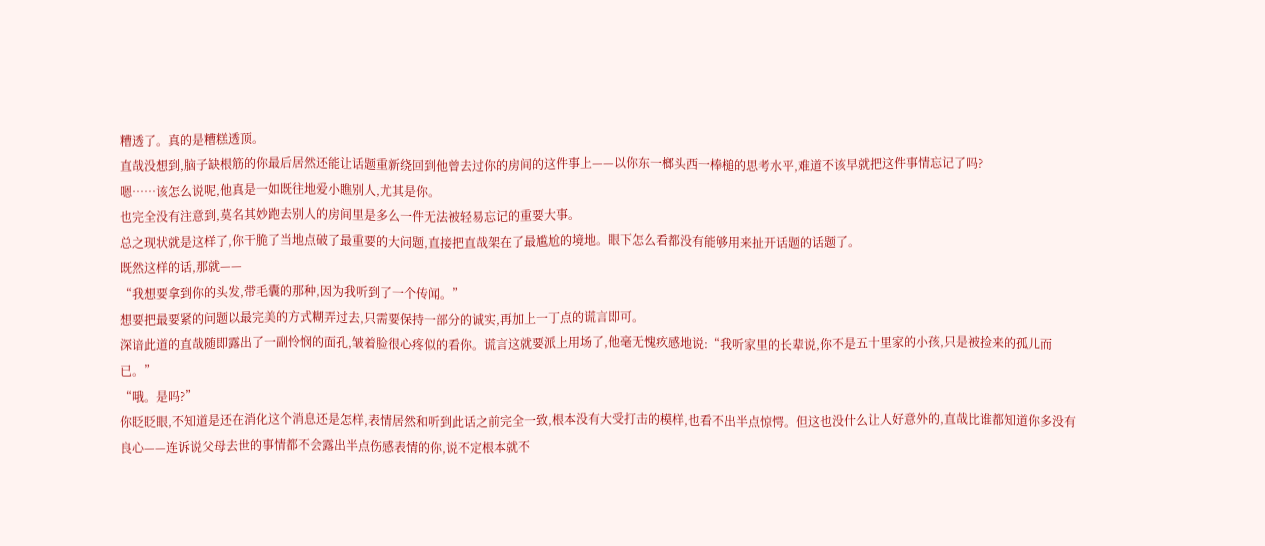糟透了。真的是糟糕透顶。
直哉没想到,脑子缺根筋的你最后居然还能让话题重新绕回到他曾去过你的房间的这件事上——以你东一榔头西一棒槌的思考水平,难道不该早就把这件事情忘记了吗?
嗯……该怎么说呢,他真是一如既往地爱小瞧别人,尤其是你。
也完全没有注意到,莫名其妙跑去别人的房间里是多么一件无法被轻易忘记的重要大事。
总之现状就是这样了,你干脆了当地点破了最重要的大问题,直接把直哉架在了最尴尬的境地。眼下怎么看都没有能够用来扯开话题的话题了。
既然这样的话,那就——
“我想要拿到你的头发,带毛囊的那种,因为我听到了一个传闻。”
想要把最要紧的问题以最完美的方式糊弄过去,只需要保持一部分的诚实,再加上一丁点的谎言即可。
深谙此道的直哉随即露出了一副怜悯的面孔,皱着脸很心疼似的看你。谎言这就要派上用场了,他毫无愧疚感地说:“我听家里的长辈说,你不是五十里家的小孩,只是被捡来的孤儿而已。”
“哦。是吗?”
你眨眨眼,不知道是还在消化这个消息还是怎样,表情居然和听到此话之前完全一致,根本没有大受打击的模样,也看不出半点惊愕。但这也没什么让人好意外的,直哉比谁都知道你多没有良心——连诉说父母去世的事情都不会露出半点伤感表情的你,说不定根本就不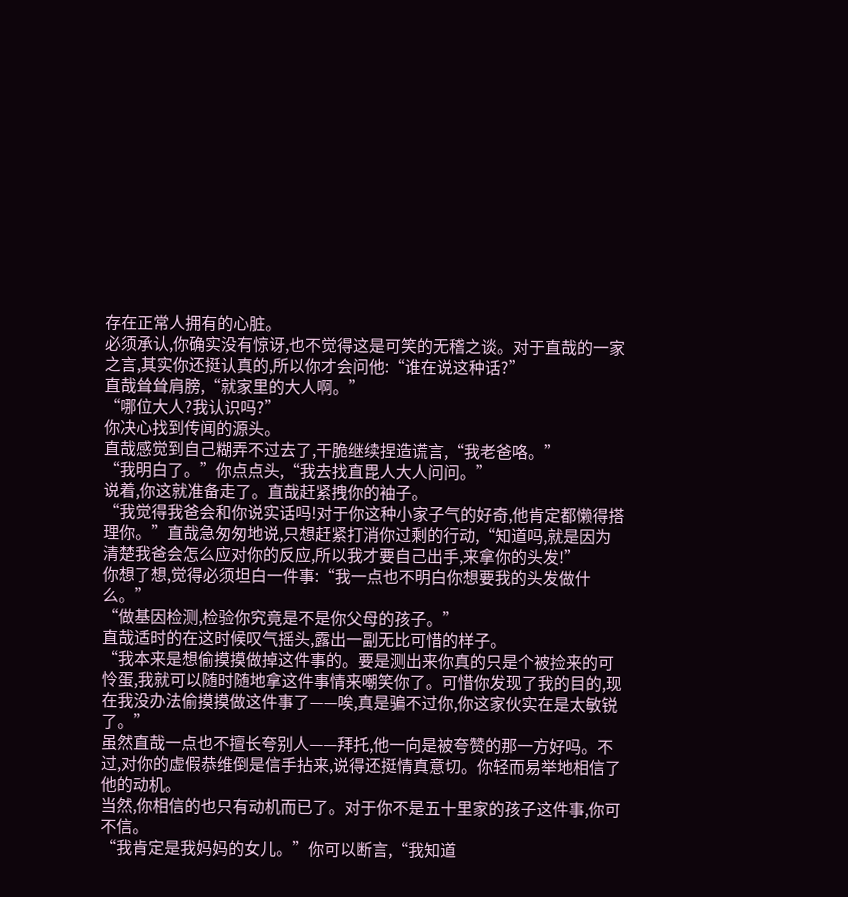存在正常人拥有的心脏。
必须承认,你确实没有惊讶,也不觉得这是可笑的无稽之谈。对于直哉的一家之言,其实你还挺认真的,所以你才会问他:“谁在说这种话?”
直哉耸耸肩膀,“就家里的大人啊。”
“哪位大人?我认识吗?”
你决心找到传闻的源头。
直哉感觉到自己糊弄不过去了,干脆继续捏造谎言,“我老爸咯。”
“我明白了。”你点点头,“我去找直毘人大人问问。”
说着,你这就准备走了。直哉赶紧拽你的袖子。
“我觉得我爸会和你说实话吗!对于你这种小家子气的好奇,他肯定都懒得搭理你。”直哉急匆匆地说,只想赶紧打消你过剩的行动,“知道吗,就是因为清楚我爸会怎么应对你的反应,所以我才要自己出手,来拿你的头发!”
你想了想,觉得必须坦白一件事:“我一点也不明白你想要我的头发做什么。”
“做基因检测,检验你究竟是不是你父母的孩子。”
直哉适时的在这时候叹气摇头,露出一副无比可惜的样子。
“我本来是想偷摸摸做掉这件事的。要是测出来你真的只是个被捡来的可怜蛋,我就可以随时随地拿这件事情来嘲笑你了。可惜你发现了我的目的,现在我没办法偷摸摸做这件事了——唉,真是骗不过你,你这家伙实在是太敏锐了。”
虽然直哉一点也不擅长夸别人——拜托,他一向是被夸赞的那一方好吗。不过,对你的虚假恭维倒是信手拈来,说得还挺情真意切。你轻而易举地相信了他的动机。
当然,你相信的也只有动机而已了。对于你不是五十里家的孩子这件事,你可不信。
“我肯定是我妈妈的女儿。”你可以断言,“我知道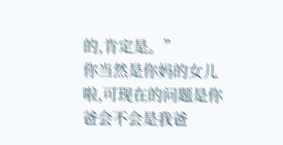的,肯定是。”
你当然是你妈的女儿啦,可现在的问题是你爸会不会是我爸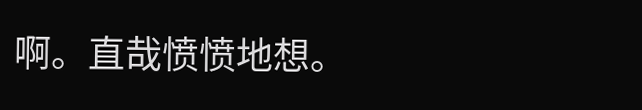啊。直哉愤愤地想。